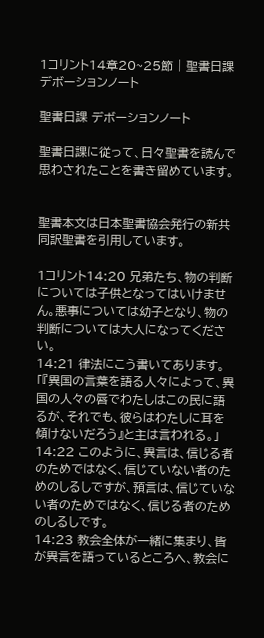1コリント14章20~25節 | 聖書日課 デボーションノート

聖書日課 デボーションノート

聖書日課に従って、日々聖書を読んで思わされたことを書き留めています。


聖書本文は日本聖書協会発行の新共同訳聖書を引用しています。

1コリント14:20 兄弟たち、物の判断については子供となってはいけません。悪事については幼子となり、物の判断については大人になってください。
14:21 律法にこう書いてあります。「『異国の言葉を語る人々によって、異国の人々の唇でわたしはこの民に語るが、それでも、彼らはわたしに耳を傾けないだろう』と主は言われる。」
14:22 このように、異言は、信じる者のためではなく、信じていない者のためのしるしですが、預言は、信じていない者のためではなく、信じる者のためのしるしです。
14:23 教会全体が一緒に集まり、皆が異言を語っているところへ、教会に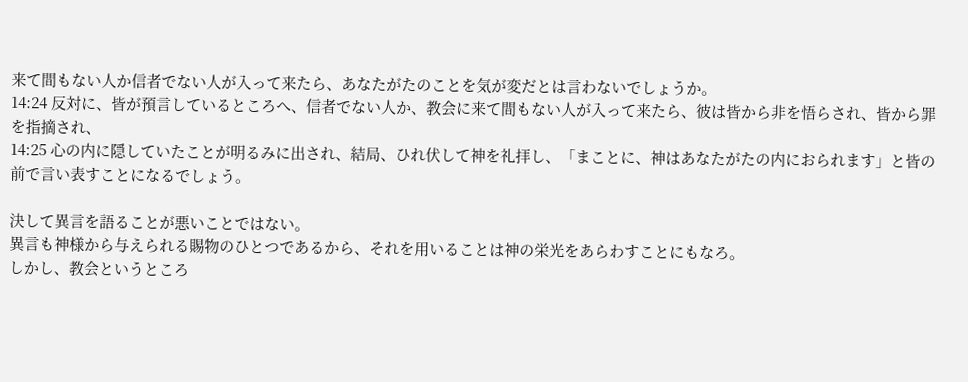来て間もない人か信者でない人が入って来たら、あなたがたのことを気が変だとは言わないでしょうか。
14:24 反対に、皆が預言しているところへ、信者でない人か、教会に来て間もない人が入って来たら、彼は皆から非を悟らされ、皆から罪を指摘され、
14:25 心の内に隠していたことが明るみに出され、結局、ひれ伏して神を礼拝し、「まことに、神はあなたがたの内におられます」と皆の前で言い表すことになるでしょう。

決して異言を語ることが悪いことではない。
異言も神様から与えられる賜物のひとつであるから、それを用いることは神の栄光をあらわすことにもなろ。
しかし、教会というところ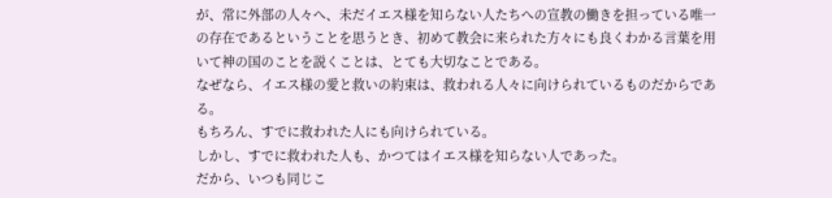が、常に外部の人々へ、未だイエス様を知らない人たちへの宣教の働きを担っている唯一の存在であるということを思うとき、初めて教会に来られた方々にも良くわかる言葉を用いて神の国のことを説くことは、とても大切なことである。
なぜなら、イエス様の愛と救いの約束は、救われる人々に向けられているものだからである。
もちろん、すでに救われた人にも向けられている。
しかし、すでに救われた人も、かつてはイエス様を知らない人であった。
だから、いつも同じこ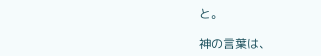と。

神の言葉は、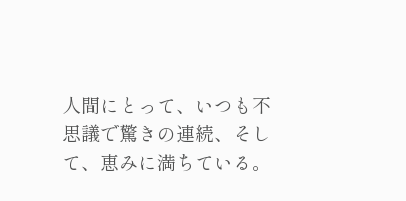人間にとって、いつも不思議で驚きの連続、そして、恵みに満ちている。